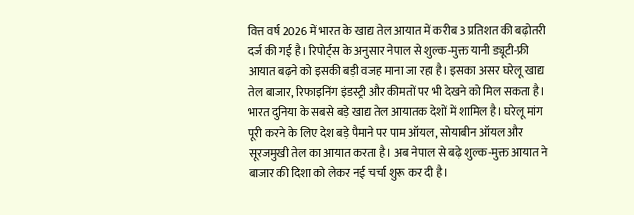वित्त वर्ष 2026 में भारत के खाद्य तेल आयात में करीब 3 प्रतिशत की बढ़ोतरी दर्ज की गई है। रिपोर्ट्स के अनुसार नेपाल से शुल्क-मुक्त यानी ड्यूटी-फ्री आयात बढ़ने को इसकी बड़ी वजह माना जा रहा है। इसका असर घरेलू खाद्य तेल बाजार, रिफाइनिंग इंडस्ट्री और कीमतों पर भी देखने को मिल सकता है।
भारत दुनिया के सबसे बड़े खाद्य तेल आयातक देशों में शामिल है। घरेलू मांग पूरी करने के लिए देश बड़े पैमाने पर पाम ऑयल, सोयाबीन ऑयल और सूरजमुखी तेल का आयात करता है। अब नेपाल से बढ़े शुल्क-मुक्त आयात ने बाजार की दिशा को लेकर नई चर्चा शुरू कर दी है।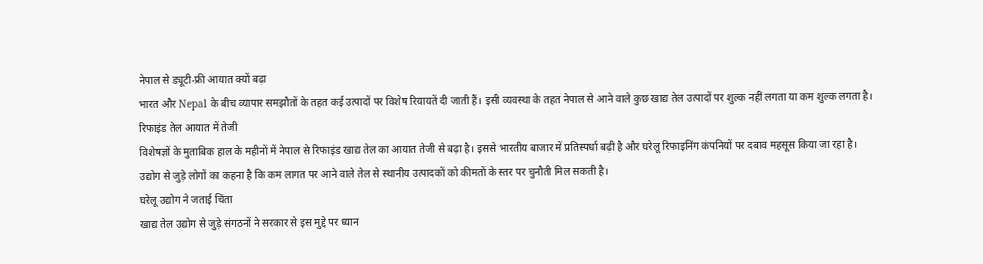नेपाल से ड्यूटी-फ्री आयात क्यों बढ़ा
भारत और Nepal के बीच व्यापार समझौतों के तहत कई उत्पादों पर विशेष रियायतें दी जाती हैं। इसी व्यवस्था के तहत नेपाल से आने वाले कुछ खाद्य तेल उत्पादों पर शुल्क नहीं लगता या कम शुल्क लगता है।
रिफाइंड तेल आयात में तेजी
विशेषज्ञों के मुताबिक हाल के महीनों में नेपाल से रिफाइंड खाद्य तेल का आयात तेजी से बढ़ा है। इससे भारतीय बाजार में प्रतिस्पर्धा बढ़ी है और घरेलू रिफाइनिंग कंपनियों पर दबाव महसूस किया जा रहा है।
उद्योग से जुड़े लोगों का कहना है कि कम लागत पर आने वाले तेल से स्थानीय उत्पादकों को कीमतों के स्तर पर चुनौती मिल सकती है।
घरेलू उद्योग ने जताई चिंता
खाद्य तेल उद्योग से जुड़े संगठनों ने सरकार से इस मुद्दे पर ध्यान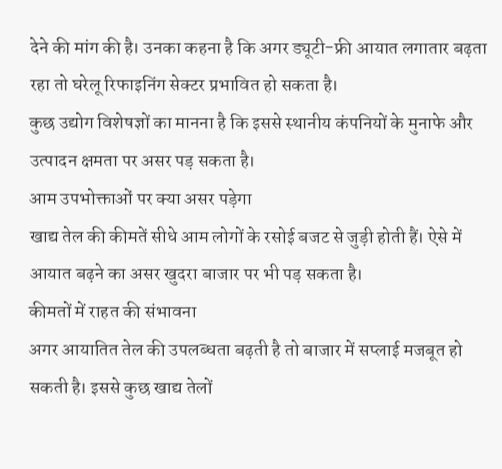देने की मांग की है। उनका कहना है कि अगर ड्यूटी-फ्री आयात लगातार बढ़ता रहा तो घरेलू रिफाइनिंग सेक्टर प्रभावित हो सकता है।
कुछ उद्योग विशेषज्ञों का मानना है कि इससे स्थानीय कंपनियों के मुनाफे और उत्पादन क्षमता पर असर पड़ सकता है।
आम उपभोक्ताओं पर क्या असर पड़ेगा
खाद्य तेल की कीमतें सीधे आम लोगों के रसोई बजट से जुड़ी होती हैं। ऐसे में आयात बढ़ने का असर खुदरा बाजार पर भी पड़ सकता है।
कीमतों में राहत की संभावना
अगर आयातित तेल की उपलब्धता बढ़ती है तो बाजार में सप्लाई मजबूत हो सकती है। इससे कुछ खाद्य तेलों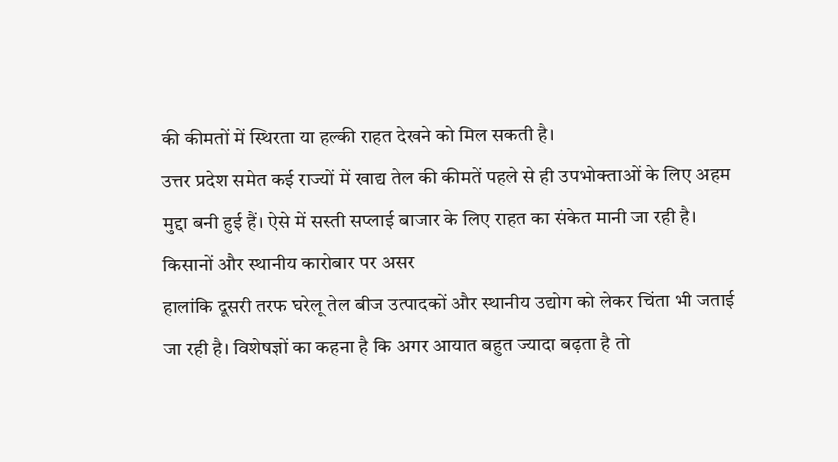की कीमतों में स्थिरता या हल्की राहत देखने को मिल सकती है।
उत्तर प्रदेश समेत कई राज्यों में खाद्य तेल की कीमतें पहले से ही उपभोक्ताओं के लिए अहम मुद्दा बनी हुई हैं। ऐसे में सस्ती सप्लाई बाजार के लिए राहत का संकेत मानी जा रही है।
किसानों और स्थानीय कारोबार पर असर
हालांकि दूसरी तरफ घरेलू तेल बीज उत्पादकों और स्थानीय उद्योग को लेकर चिंता भी जताई जा रही है। विशेषज्ञों का कहना है कि अगर आयात बहुत ज्यादा बढ़ता है तो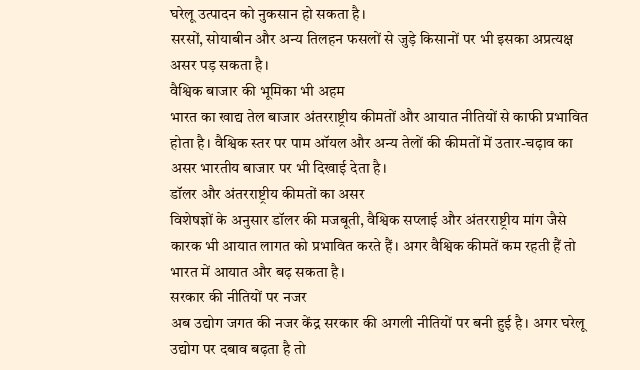घरेलू उत्पादन को नुकसान हो सकता है।
सरसों, सोयाबीन और अन्य तिलहन फसलों से जुड़े किसानों पर भी इसका अप्रत्यक्ष असर पड़ सकता है।
वैश्विक बाजार की भूमिका भी अहम
भारत का खाद्य तेल बाजार अंतरराष्ट्रीय कीमतों और आयात नीतियों से काफी प्रभावित होता है। वैश्विक स्तर पर पाम ऑयल और अन्य तेलों की कीमतों में उतार-चढ़ाव का असर भारतीय बाजार पर भी दिखाई देता है।
डॉलर और अंतरराष्ट्रीय कीमतों का असर
विशेषज्ञों के अनुसार डॉलर की मजबूती, वैश्विक सप्लाई और अंतरराष्ट्रीय मांग जैसे कारक भी आयात लागत को प्रभावित करते हैं। अगर वैश्विक कीमतें कम रहती हैं तो भारत में आयात और बढ़ सकता है।
सरकार की नीतियों पर नजर
अब उद्योग जगत की नजर केंद्र सरकार की अगली नीतियों पर बनी हुई है। अगर घरेलू उद्योग पर दबाव बढ़ता है तो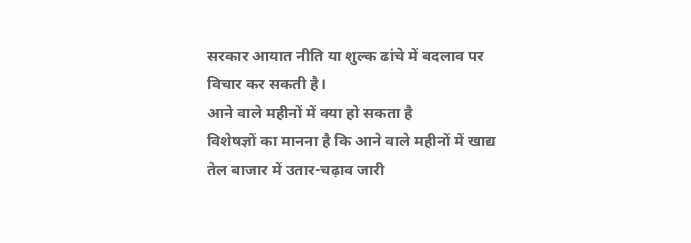सरकार आयात नीति या शुल्क ढांचे में बदलाव पर विचार कर सकती है।
आने वाले महीनों में क्या हो सकता है
विशेषज्ञों का मानना है कि आने वाले महीनों में खाद्य तेल बाजार में उतार-चढ़ाव जारी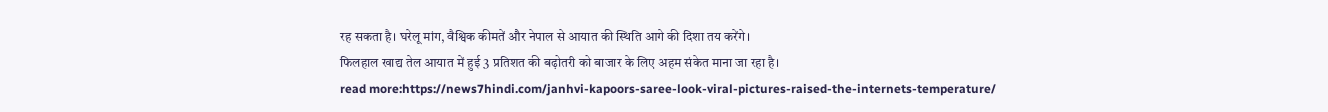रह सकता है। घरेलू मांग, वैश्विक कीमतें और नेपाल से आयात की स्थिति आगे की दिशा तय करेंगे।
फिलहाल खाद्य तेल आयात में हुई 3 प्रतिशत की बढ़ोतरी को बाजार के लिए अहम संकेत माना जा रहा है।
read more:https://news7hindi.com/janhvi-kapoors-saree-look-viral-pictures-raised-the-internets-temperature/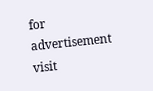for advertisement visit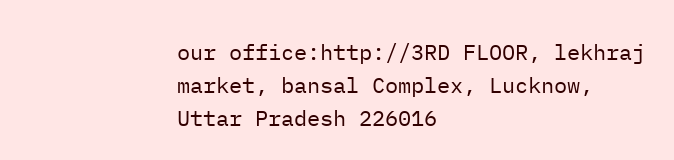our office:http://3RD FLOOR, lekhraj market, bansal Complex, Lucknow, Uttar Pradesh 226016